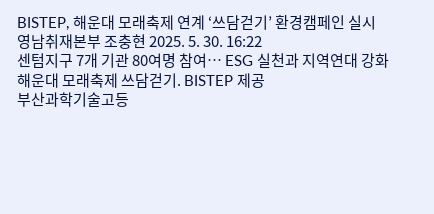BISTEP, 해운대 모래축제 연계 ‘쓰담걷기’ 환경캠페인 실시
영남취재본부 조충현 2025. 5. 30. 16:22
센텀지구 7개 기관 80여명 참여… ESG 실천과 지역연대 강화
해운대 모래축제 쓰담걷기. BISTEP 제공
부산과학기술고등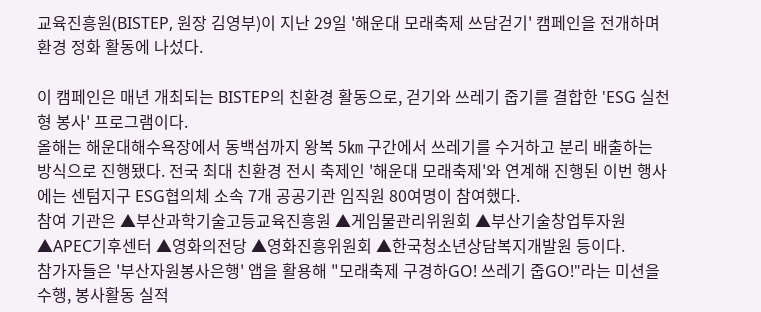교육진흥원(BISTEP, 원장 김영부)이 지난 29일 '해운대 모래축제 쓰담걷기' 캠페인을 전개하며 환경 정화 활동에 나섰다.

이 캠페인은 매년 개최되는 BISTEP의 친환경 활동으로, 걷기와 쓰레기 줍기를 결합한 'ESG 실천형 봉사' 프로그램이다.
올해는 해운대해수욕장에서 동백섬까지 왕복 5㎞ 구간에서 쓰레기를 수거하고 분리 배출하는 방식으로 진행됐다. 전국 최대 친환경 전시 축제인 '해운대 모래축제'와 연계해 진행된 이번 행사에는 센텀지구 ESG협의체 소속 7개 공공기관 임직원 80여명이 참여했다.
참여 기관은 ▲부산과학기술고등교육진흥원 ▲게임물관리위원회 ▲부산기술창업투자원 ▲APEC기후센터 ▲영화의전당 ▲영화진흥위원회 ▲한국청소년상담복지개발원 등이다.
참가자들은 '부산자원봉사은행' 앱을 활용해 "모래축제 구경하GO! 쓰레기 줍GO!"라는 미션을 수행, 봉사활동 실적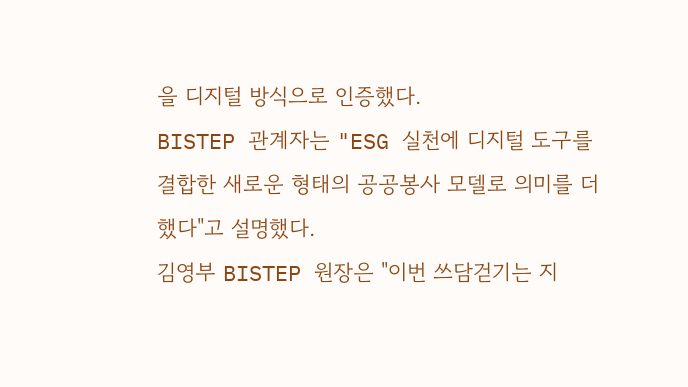을 디지털 방식으로 인증했다.
BISTEP 관계자는 "ESG 실천에 디지털 도구를 결합한 새로운 형태의 공공봉사 모델로 의미를 더했다"고 설명했다.
김영부 BISTEP 원장은 "이번 쓰담걷기는 지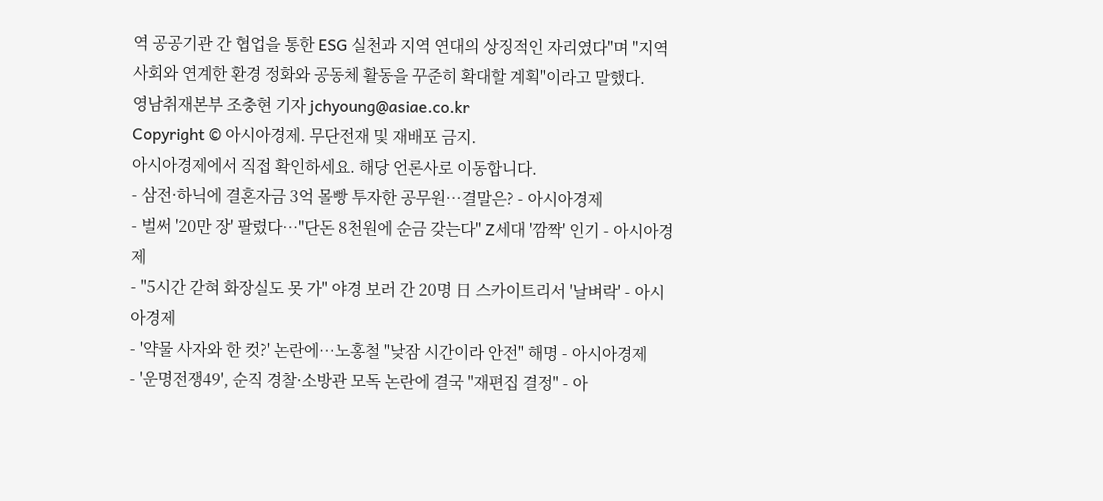역 공공기관 간 협업을 통한 ESG 실천과 지역 연대의 상징적인 자리였다"며 "지역사회와 연계한 환경 정화와 공동체 활동을 꾸준히 확대할 계획"이라고 말했다.
영남취재본부 조충현 기자 jchyoung@asiae.co.kr
Copyright © 아시아경제. 무단전재 및 재배포 금지.
아시아경제에서 직접 확인하세요. 해당 언론사로 이동합니다.
- 삼전·하닉에 결혼자금 3억 몰빵 투자한 공무원…결말은? - 아시아경제
- 벌써 '20만 장' 팔렸다…"단돈 8천원에 순금 갖는다" Z세대 '깜짝' 인기 - 아시아경제
- "5시간 갇혀 화장실도 못 가" 야경 보러 간 20명 日 스카이트리서 '날벼락' - 아시아경제
- '약물 사자와 한 컷?' 논란에…노홍철 "낮잠 시간이라 안전" 해명 - 아시아경제
- '운명전쟁49', 순직 경찰·소방관 모독 논란에 결국 "재편집 결정" - 아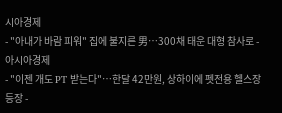시아경제
- "아내가 바람 피워" 집에 불지른 男…300채 태운 대형 참사로 - 아시아경제
- "이젠 개도 PT 받는다"…한달 42만원, 상하이에 펫전용 헬스장 등장 -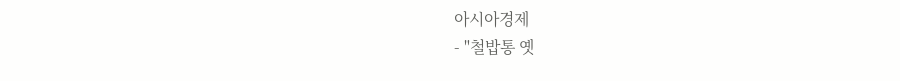아시아경제
- "철밥통 옛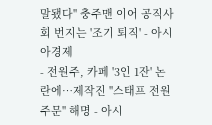말됐다" 충주맨 이어 공직사회 번지는 '조기 퇴직' - 아시아경제
- 전원주, 카페 '3인 1잔' 논란에…제작진 "스태프 전원 주문" 해명 - 아시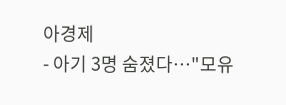아경제
- 아기 3명 숨졌다…"모유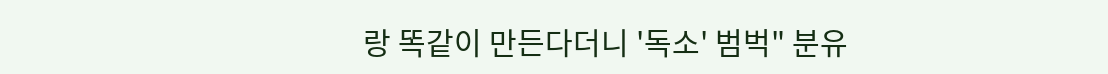랑 똑같이 만든다더니 '독소' 범벅" 분유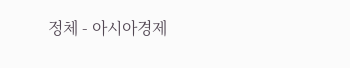정체 - 아시아경제